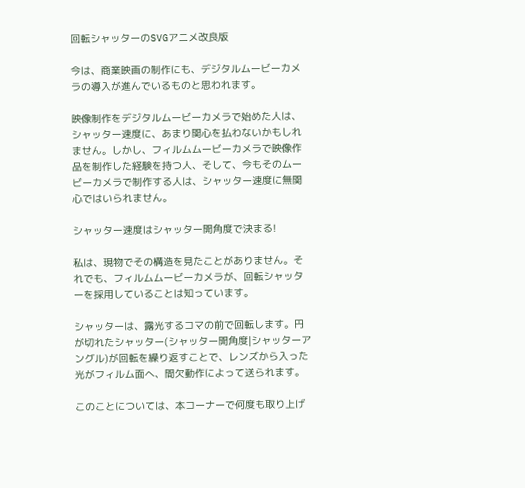回転シャッターのSVGアニメ改良版

今は、商業映画の制作にも、デジタルムービーカメラの導入が進んでいるものと思われます。

映像制作をデジタルムービーカメラで始めた人は、シャッター速度に、あまり関心を払わないかもしれません。しかし、フィルムムービーカメラで映像作品を制作した経験を持つ人、そして、今もそのムービーカメラで制作する人は、シャッター速度に無関心ではいられません。

シャッター速度はシャッター開角度で決まる!

私は、現物でその構造を見たことがありません。それでも、フィルムムービーカメラが、回転シャッターを採用していることは知っています。

シャッターは、露光するコマの前で回転します。円が切れたシャッター(シャッター開角度|シャッターアングル)が回転を繰り返すことで、レンズから入った光がフィルム面へ、間欠動作によって送られます。

このことについては、本コーナーで何度も取り上げ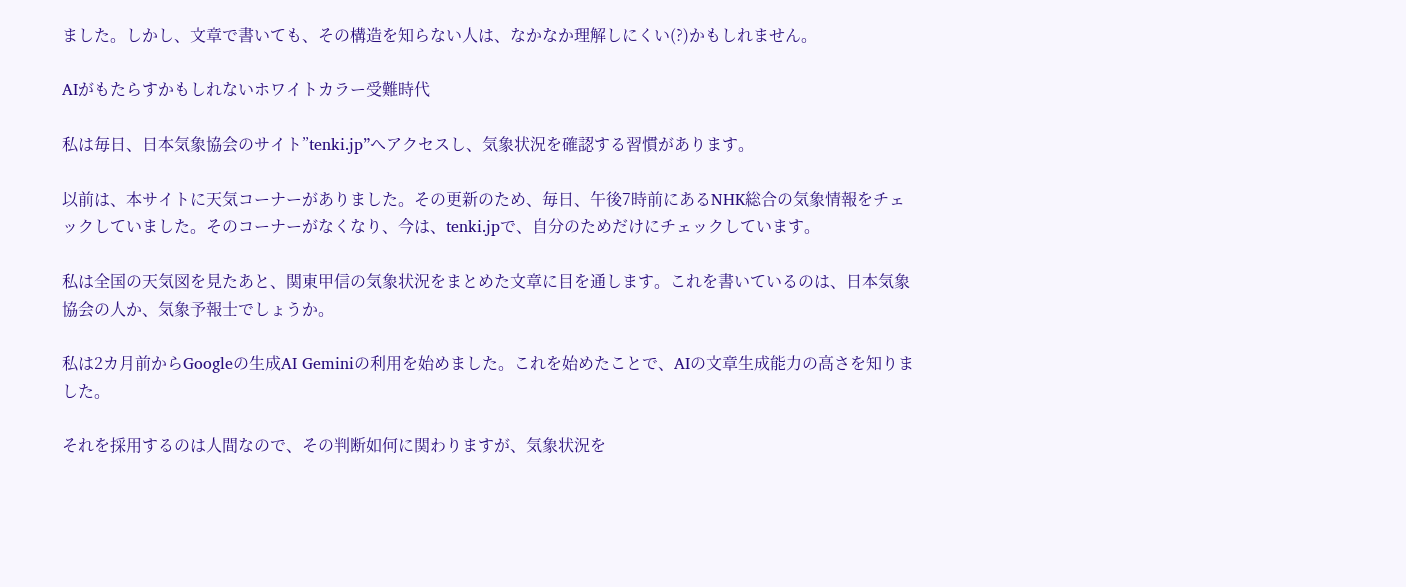ました。しかし、文章で書いても、その構造を知らない人は、なかなか理解しにくい(?)かもしれません。

AIがもたらすかもしれないホワイトカラー受難時代

私は毎日、日本気象協会のサイト”tenki.jp”へアクセスし、気象状況を確認する習慣があります。

以前は、本サイトに天気コーナーがありました。その更新のため、毎日、午後7時前にあるNHK総合の気象情報をチェックしていました。そのコーナーがなくなり、今は、tenki.jpで、自分のためだけにチェックしています。

私は全国の天気図を見たあと、関東甲信の気象状況をまとめた文章に目を通します。これを書いているのは、日本気象協会の人か、気象予報士でしょうか。

私は2カ月前からGoogleの生成AI Geminiの利用を始めました。これを始めたことで、AIの文章生成能力の高さを知りました。

それを採用するのは人間なので、その判断如何に関わりますが、気象状況を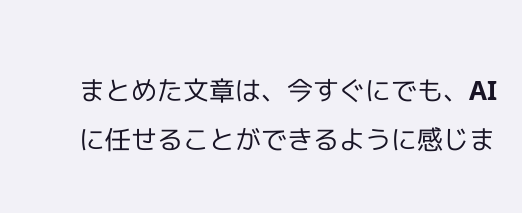まとめた文章は、今すぐにでも、AIに任せることができるように感じま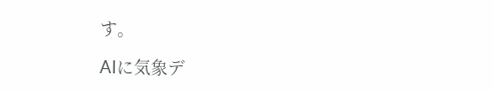す。

AIに気象デ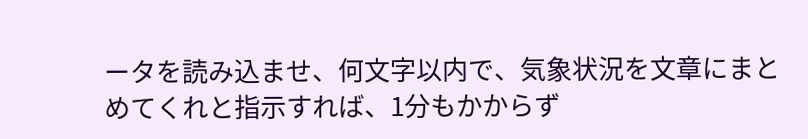ータを読み込ませ、何文字以内で、気象状況を文章にまとめてくれと指示すれば、1分もかからず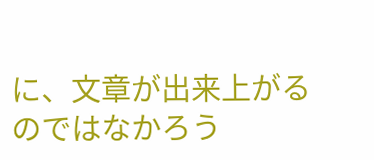に、文章が出来上がるのではなかろう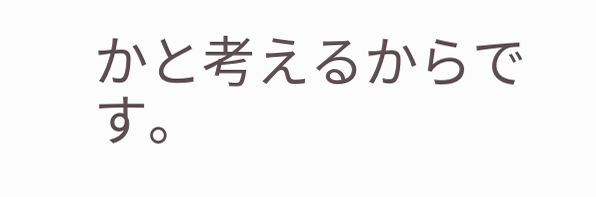かと考えるからです。